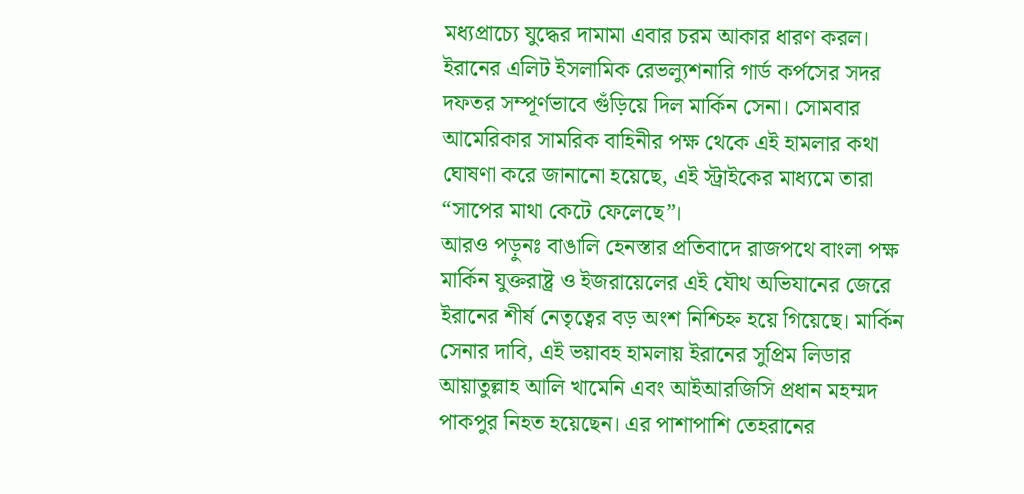মধ্যপ্রাচ্যে যুদ্ধের দামামা এবার চরম আকার ধারণ করল। ইরানের এলিট ইসলামিক রেভল্যুশনারি গার্ড কর্পসের সদর দফতর সম্পূর্ণভাবে গুঁড়িয়ে দিল মার্কিন সেনা। সোমবার আমেরিকার সামরিক বাহিনীর পক্ষ থেকে এই হামলার কথা ঘোষণা করে জানানো হয়েছে, এই স্ট্রাইকের মাধ্যমে তারা “সাপের মাথা কেটে ফেলেছে”।
আরও পড়ুনঃ বাঙালি হেনস্তার প্রতিবাদে রাজপথে বাংলা পক্ষ
মার্কিন যুক্তরাষ্ট্র ও ইজরায়েলের এই যৌথ অভিযানের জেরে ইরানের শীর্ষ নেতৃত্বের বড় অংশ নিশ্চিহ্ন হয়ে গিয়েছে। মার্কিন সেনার দাবি, এই ভয়াবহ হামলায় ইরানের সুপ্রিম লিডার আয়াতুল্লাহ আলি খামেনি এবং আইআরজিসি প্রধান মহম্মদ পাকপুর নিহত হয়েছেন। এর পাশাপাশি তেহরানের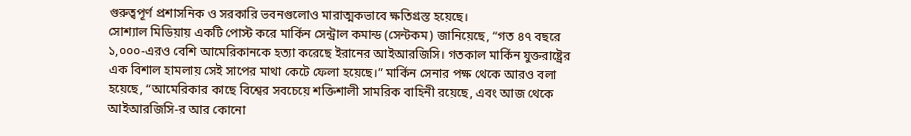গুরুত্বপূর্ণ প্রশাসনিক ও সরকারি ভবনগুলোও মারাত্মকভাবে ক্ষতিগ্রস্ত হয়েছে।
সোশ্যাল মিডিয়ায় একটি পোস্ট করে মার্কিন সেন্ট্রাল কমান্ড (সেন্টকম) জানিয়েছে, “গত ৪৭ বছরে ১,০০০-এরও বেশি আমেরিকানকে হত্যা করেছে ইরানের আইআরজিসি। গতকাল মার্কিন যুক্তরাষ্ট্রের এক বিশাল হামলায় সেই সাপের মাথা কেটে ফেলা হয়েছে।” মার্কিন সেনার পক্ষ থেকে আরও বলা হয়েছে, “আমেরিকার কাছে বিশ্বের সবচেয়ে শক্তিশালী সামরিক বাহিনী রয়েছে, এবং আজ থেকে আইআরজিসি-র আর কোনো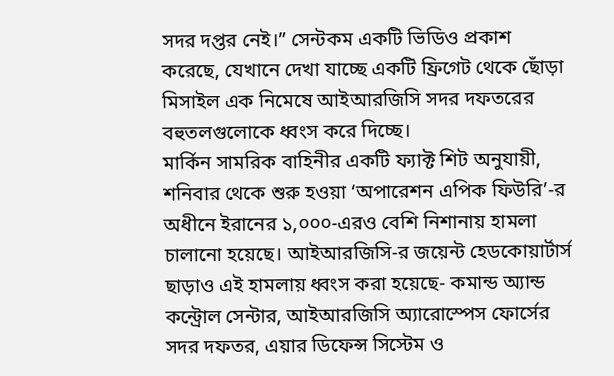সদর দপ্তর নেই।” সেন্টকম একটি ভিডিও প্রকাশ করেছে, যেখানে দেখা যাচ্ছে একটি ফ্রিগেট থেকে ছোঁড়া মিসাইল এক নিমেষে আইআরজিসি সদর দফতরের বহুতলগুলোকে ধ্বংস করে দিচ্ছে।
মার্কিন সামরিক বাহিনীর একটি ফ্যাক্ট শিট অনুযায়ী, শনিবার থেকে শুরু হওয়া ‘অপারেশন এপিক ফিউরি’-র অধীনে ইরানের ১,০০০-এরও বেশি নিশানায় হামলা চালানো হয়েছে। আইআরজিসি-র জয়েন্ট হেডকোয়ার্টার্স ছাড়াও এই হামলায় ধ্বংস করা হয়েছে- কমান্ড অ্যান্ড কন্ট্রোল সেন্টার, আইআরজিসি অ্যারোস্পেস ফোর্সের সদর দফতর, এয়ার ডিফেন্স সিস্টেম ও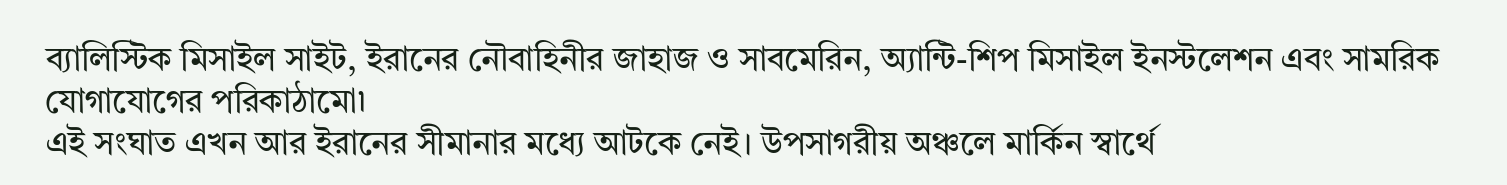ব্যালিস্টিক মিসাইল সাইট, ইরানের নৌবাহিনীর জাহাজ ও সাবমেরিন, অ্যান্টি-শিপ মিসাইল ইনস্টলেশন এবং সামরিক যোগাযোগের পরিকাঠামো৷
এই সংঘাত এখন আর ইরানের সীমানার মধ্যে আটকে নেই। উপসাগরীয় অঞ্চলে মার্কিন স্বার্থে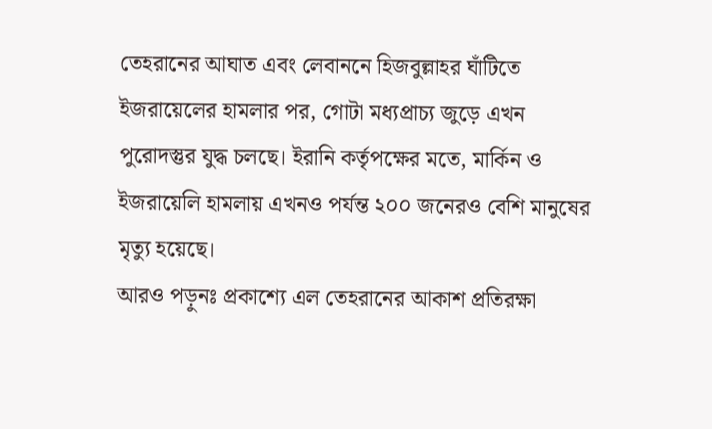তেহরানের আঘাত এবং লেবাননে হিজবুল্লাহর ঘাঁটিতে ইজরায়েলের হামলার পর, গোটা মধ্যপ্রাচ্য জুড়ে এখন পুরোদস্তুর যুদ্ধ চলছে। ইরানি কর্তৃপক্ষের মতে, মার্কিন ও ইজরায়েলি হামলায় এখনও পর্যন্ত ২০০ জনেরও বেশি মানুষের মৃত্যু হয়েছে।
আরও পড়ুনঃ প্রকাশ্যে এল তেহরানের আকাশ প্রতিরক্ষা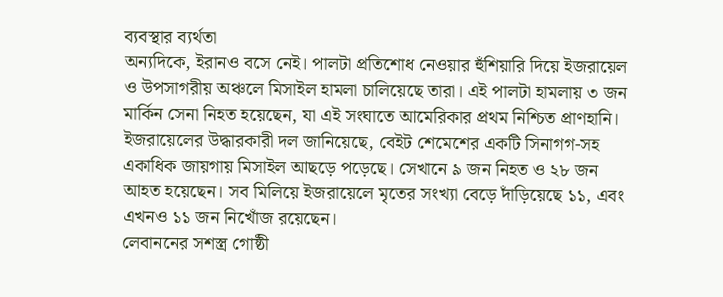ব্যবস্থার ব্যর্থতা
অন্যদিকে, ইরানও বসে নেই। পালটা প্রতিশোধ নেওয়ার হুঁশিয়ারি দিয়ে ইজরায়েল ও উপসাগরীয় অঞ্চলে মিসাইল হামলা চালিয়েছে তারা। এই পালটা হামলায় ৩ জন মার্কিন সেনা নিহত হয়েছেন, যা এই সংঘাতে আমেরিকার প্রথম নিশ্চিত প্রাণহানি। ইজরায়েলের উদ্ধারকারী দল জানিয়েছে, বেইট শেমেশের একটি সিনাগগ-সহ একাধিক জায়গায় মিসাইল আছড়ে পড়েছে। সেখানে ৯ জন নিহত ও ২৮ জন আহত হয়েছেন। সব মিলিয়ে ইজরায়েলে মৃতের সংখ্যা বেড়ে দাঁড়িয়েছে ১১, এবং এখনও ১১ জন নিখোঁজ রয়েছেন।
লেবাননের সশস্ত্র গোষ্ঠী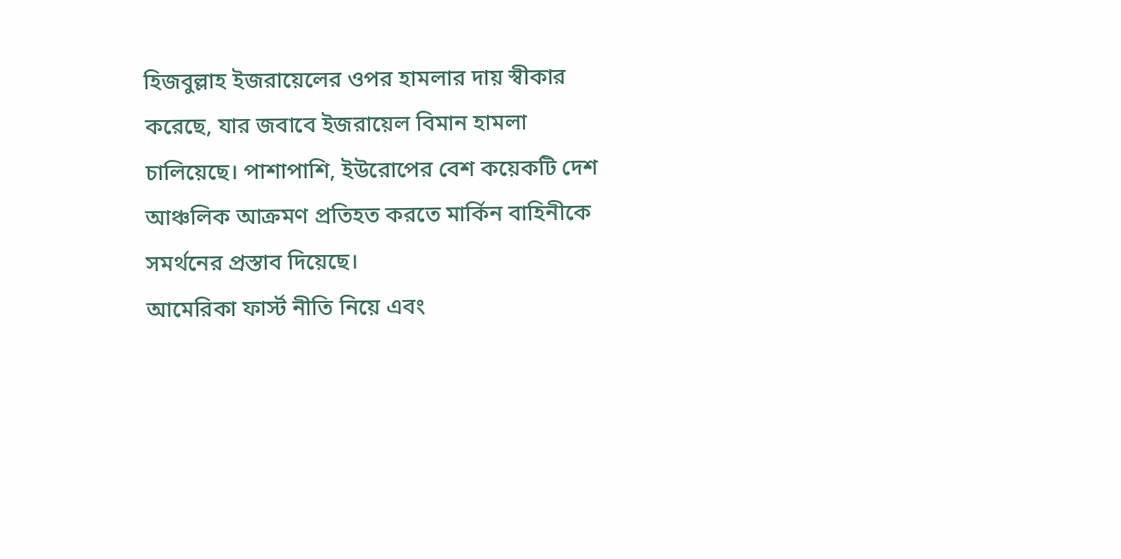হিজবুল্লাহ ইজরায়েলের ওপর হামলার দায় স্বীকার করেছে, যার জবাবে ইজরায়েল বিমান হামলা চালিয়েছে। পাশাপাশি, ইউরোপের বেশ কয়েকটি দেশ আঞ্চলিক আক্রমণ প্রতিহত করতে মার্কিন বাহিনীকে সমর্থনের প্রস্তাব দিয়েছে।
আমেরিকা ফার্স্ট নীতি নিয়ে এবং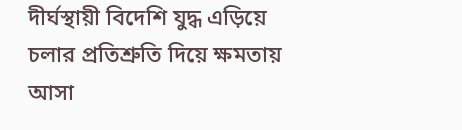দীর্ঘস্থায়ী বিদেশি যুদ্ধ এড়িয়ে চলার প্রতিশ্রুতি দিয়ে ক্ষমতায় আসা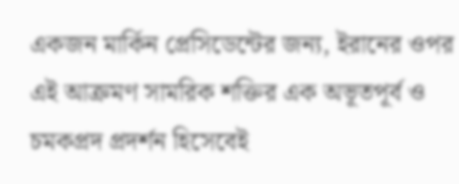একজন মার্কিন প্রেসিডেন্টের জন্য, ইরানের ওপর এই আক্রমণ সামরিক শক্তির এক অভূতপূর্ব ও চমকপ্রদ প্রদর্শন হিসেবেই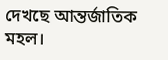দেখছে আন্তর্জাতিক মহল।